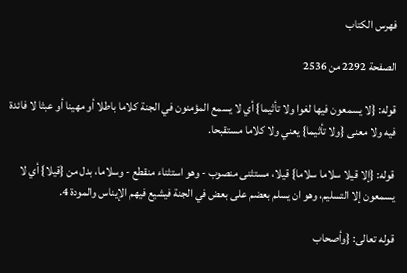فهرس الكتاب

الصفحة 2292 من 2536

قوله: {لا يسمعون فيها لغوا ولا تأثيما} أي لا يسمع المؤمنون في الجنة كلاما باطلا أو مهينا أو عبثا لا فائدة فيه ولا معنى {ولا تأثيما} يعني ولا كلاما مستقبحا.

قوله: {إلا قيلا سلاما سلاما} قيلا، مستثنى منصوب - وهو استثناء منقطع - وسلاما، بدل من {قيلا} أي لا يسمعون إلا التسليم، وهو ان يسلم بعضم على بعض في الجنة فيشيع فيهم الإيناس والمودة 4.

قوله تعالى: {وأصحاب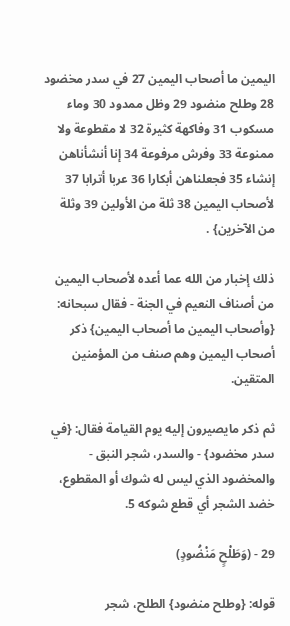اليمين ما أصحاب اليمين 27 في سدر مخضود 28 وطلح منضود 29 وظل ممدود 30 وماء مسكوب 31 وفاكهة كثيرة 32 لا مقطوعة ولا ممنوعة 33 وفرش مرفوعة 34 إنا أنشأناهن إنشاء 35 فجعلناهن أبكارا 36 عربا أترابا 37 لأصحاب اليمين 38 ثلة من الأولين 39 وثلة من الآخرين} .

ذلك إخبار من الله عما أعده لأصحاب اليمين من أصناف النعيم في الجنة - فقال سبحانه: {وأصحاب اليمين ما أصحاب اليمين} ذكر أصحاب اليمين وهم صنف من المؤمنين المتقين.

ثم ذكر مايصيرون إليه يوم القيامة فقال: {في سدر مخضود} - والسدر، شجر النبق - والمخضود الذي ليس له شوك أو المقطوع، خضد الشجر أي قطع شوكه 5.

29 - (وَطَلْحٍ مَنْضُودٍ)

قوله: {وطلح منضود} الطلح، شجر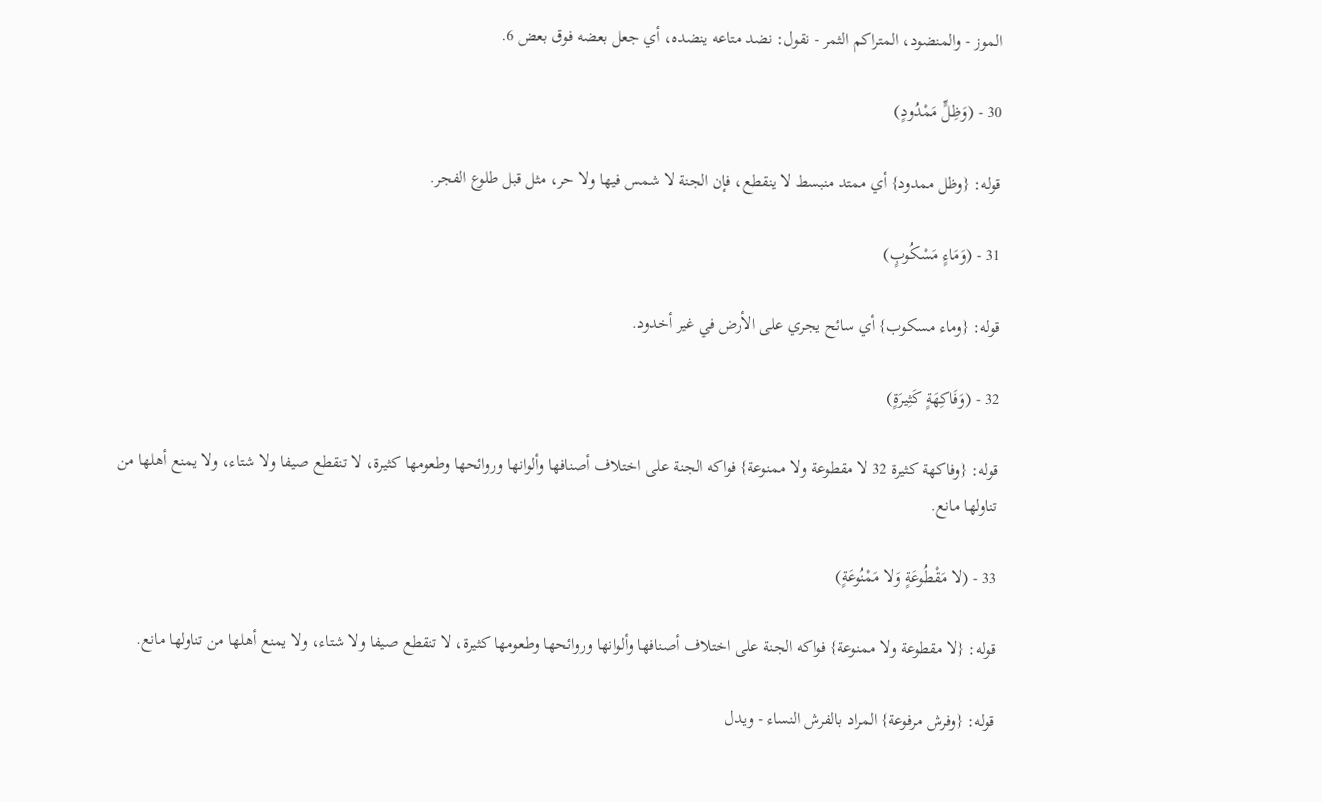الموز - والمنضود، المتراكم الثمر - نقول: نضد متاعه ينضده، أي جعل بعضه فوق بعض 6.

30 - (وَظِلٍّ مَمْدُودٍ)

قوله: {وظل ممدود} أي ممتد منبسط لا ينقطع، فإن الجنة لا شمس فيها ولا حر، مثل قبل طلوع الفجر.

31 - (وَمَاءٍ مَسْكُوبٍ)

قوله: {وماء مسكوب} أي سائح يجري على الأرض في غير أخدود.

32 - (وَفَاكِهَةٍ كَثِيرَةٍ)

قوله: {وفاكهة كثيرة 32 لا مقطوعة ولا ممنوعة} فواكه الجنة على اختلاف أصنافها وألوانها وروائحها وطعومها كثيرة، لا تنقطع صيفا ولا شتاء، ولا يمنع أهلها من تناولها مانع.

33 - (لا مَقْطُوعَةٍ وَلا مَمْنُوعَةٍ)

قوله: {لا مقطوعة ولا ممنوعة} فواكه الجنة على اختلاف أصنافها وألوانها وروائحها وطعومها كثيرة، لا تنقطع صيفا ولا شتاء، ولا يمنع أهلها من تناولها مانع.

قوله: {وفرش مرفوعة} المراد بالفرش النساء - ويدل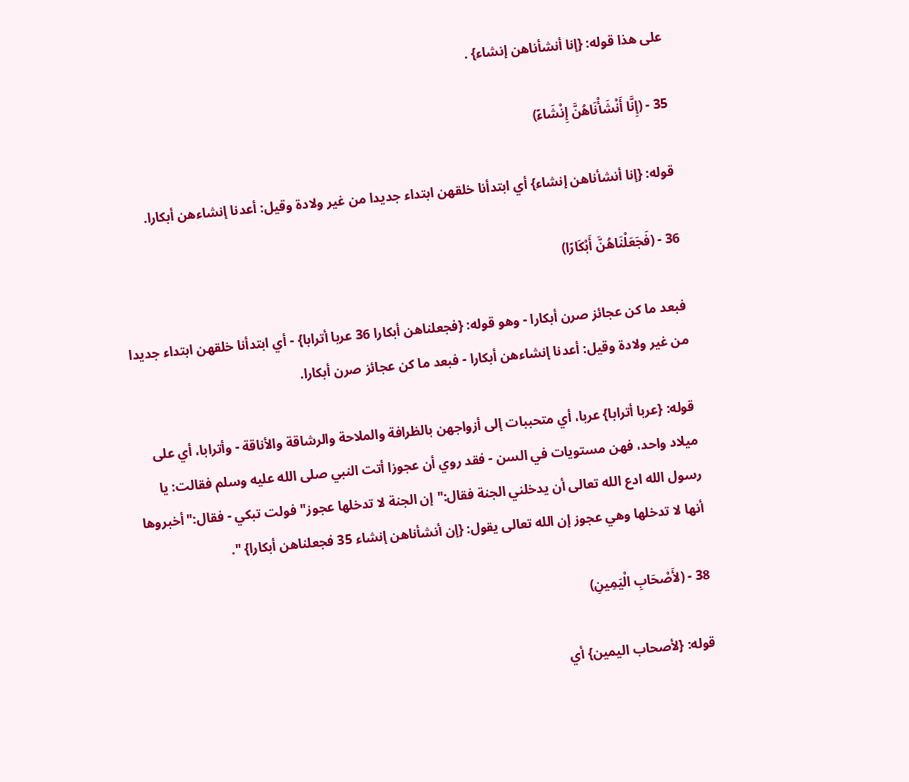على هذا قوله: {إنا أنشأناهن إنشاء} .

35 - (إِنَّا أَنْشَأْنَاهُنَّ إِنْشَاءً)

قوله: {إنا أنشأناهن إنشاء} أي ابتدأنا خلقهن ابتداء جديدا من غير ولادة وقيل: أعدنا إنشاءهن أبكارا.

36 - (فَجَعَلْنَاهُنَّ أَبْكَارًا)

فبعد ما كن عجائز صرن أبكارا - وهو قوله: {فجعلناهن أبكارا 36 عربا أترابا} - أي ابتدأنا خلقهن ابتداء جديدا من غير ولادة وقيل: أعدنا إنشاءهن أبكارا - فبعد ما كن عجائز صرن أبكارا.

قوله: {عربا أترابا} عربا، أي متحببات إلى أزواجهن بالظرافة والملاحة والرشاقة والأناقة - وأترابا، أي على ميلاد واحد، فهن مستويات في السن - فقد روي أن عجوزا أتت النبي صلى الله عليه وسلم فقالت: يا رسول الله ادع الله تعالى أن يدخلني الجنة فقال:"إن الجنة لا تدخلها عجوز"فولت تبكي - فقال:"أخبروها أنها لا تدخلها وهي عجوز إن الله تعالى يقول: {إن أنشأناهن إنشاء 35 فجعلناهن أبكارا} ".

38 - (لأَصْحَابِ الْيَمِينِ)

قوله: {لأصحاب اليمين} أي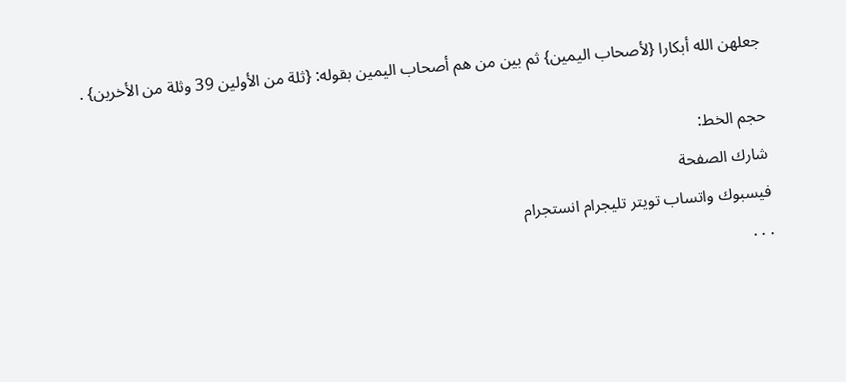جعلهن الله أبكارا {لأصحاب اليمين} ثم بين من هم أصحاب اليمين بقوله: {ثلة من الأولين 39 وثلة من الأخرين} .

حجم الخط:
شارك الصفحة
فيسبوك واتساب تويتر تليجرام انستجرام
. . .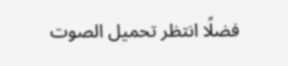فضلًا انتظر تحميل الصوت